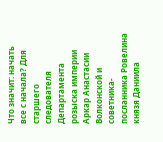Что значит: начать все с начала? Для старшего следователя Департамента розыска империи Аркар Анастасии Волконской и советника-посланника Ровелина князя Даниила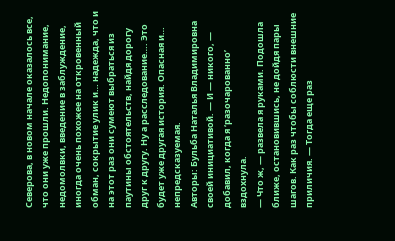Северова, в новом начале оказалось все, что они уже прошли. Недопонимание, недомолвки, введение в заблуждение, иногда очень похожее на откровенный обман, сокрытие улик и… надежда, что и на этот раз они сумеют выбраться из паутины обстоятельств, найдя дорогу друг к другу. Ну а расследование…. Это будет уже другая история. Опасная и… непредсказуемая.
Авторы: Бульба Наталья Владимировна
своей инициативой. — И — никого, — добавил, когда я ‘разочарованно’ вздохнула.
— Что ж, — развела я руками. Подошла ближе, остановившись, не дойдя пары шагов. Как раз чтобы соблюсти внешние приличия. — Тогда еще раз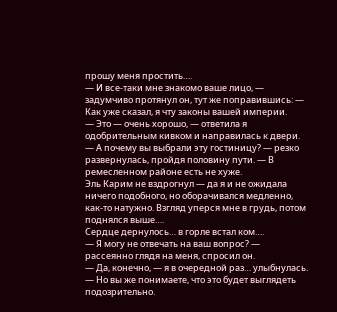прошу меня простить….
— И все-таки мне знакомо ваше лицо, — задумчиво протянул он, тут же поправившись: — Как уже сказал, я чту законы вашей империи.
— Это — очень хорошо, — ответила я одобрительным кивком и направилась к двери. — А почему вы выбрали эту гостиницу? — резко развернулась, пройдя половину пути. — В ремесленном районе есть не хуже.
Эль Карим не вздрогнул — да я и не ожидала ничего подобного, но оборачивался медленно, как-то натужно. Взгляд уперся мне в грудь, потом поднялся выше….
Сердце дернулось… в горле встал ком….
— Я могу не отвечать на ваш вопрос? — рассеянно глядя на меня, спросил он.
— Да, конечно, — я в очередной раз… улыбнулась. — Но вы же понимаете, что это будет выглядеть подозрительно.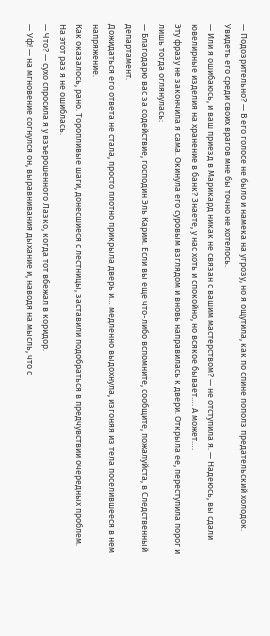— Подозрительно? — В его голосе не было и намека на угрозу, но я ощутила, как по спине пополз предательский холодок.
Увидеть его среди своих врагов мне бы точно не хотелось.
— Или я ошибаюсь, и ваш приезд в Марикард никак не связан с вашим мастерством? — не отступила я. — Надеюсь, вы сдали ювелирные изделия на хранение в банк? Знаете, у нас хоть и спокойно, но всякое бывает…. А может….
Эту фразу не закончила я сама. Окинула его суровым взглядом и вновь направилась к двери. Открыла ее, переступила порог и лишь тогда оглянулась:
— Благодарю вас за содействие, господин Эль Карим. Если вы еще что-либо вспомните, сообщите, пожалуйста, в Следственный департамент.
Дожидаться его ответа не стала, просто плотно прикрыла дверь и… медленно выдохнула, изгоняя из тела поселившееся в нем напряжение.
Как оказалось, рано. Торопливые шаги, донесшиеся с лестницы, заставили подобраться в предчувствии очередных проблем.
На этот раз я не ошиблась.
— Что? — сухо спросила я у взъерошенного Лазко, когда тот вбежал в коридор.
— Уф! — на мгновение согнулся он, выравнивания дыхание и, наводя на мысль, что с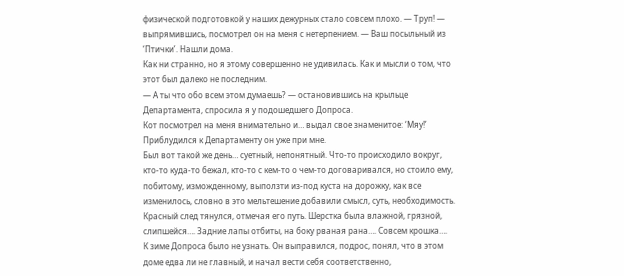физической подготовкой у наших дежурных стало совсем плохо. — Труп! — выпрямившись, посмотрел он на меня с нетерпением. — Ваш посыльный из ‘Птички’. Нашли дома.
Как ни странно, но я этому совершенно не удивилась. Как и мысли о том, что этот был далеко не последним.
— А ты что обо всем этом думаешь? — остановившись на крыльце Департамента, спросила я у подошедшего Допроса.
Кот посмотрел на меня внимательно и… выдал свое знаменитое: ‘Мяу!’
Приблудился к Департаменту он уже при мне.
Был вот такой же день… суетный, непонятный. Что-то происходило вокруг, кто-то куда-то бежал, кто-то с кем-то о чем-то договаривался, но стоило ему, побитому, изможденному, выползти из-под куста на дорожку, как все изменилось, словно в это мельтешение добавили смысл, суть, необходимость.
Красный след тянулся, отмечая его путь. Шерстка была влажной, грязной, слипшейся…. Задние лапы отбиты, на боку рваная рана…. Совсем крошка….
К зиме Допроса было не узнать. Он выправился, подрос, понял, что в этом доме едва ли не главный, и начал вести себя соответственно,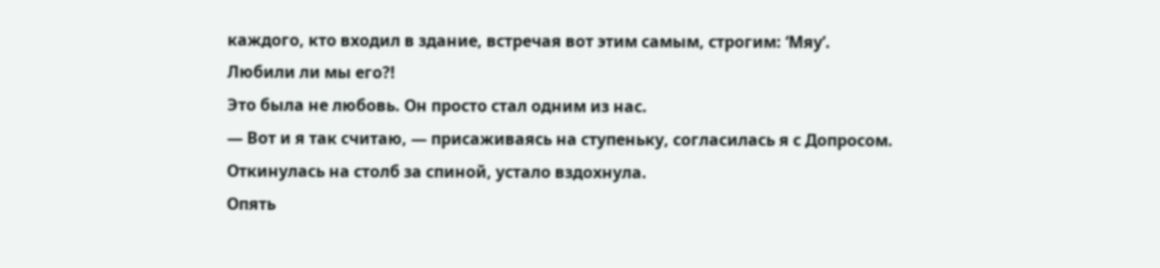каждого, кто входил в здание, встречая вот этим самым, строгим: ‘Мяу’.
Любили ли мы его?!
Это была не любовь. Он просто стал одним из нас.
— Вот и я так считаю, — присаживаясь на ступеньку, согласилась я с Допросом. Откинулась на столб за спиной, устало вздохнула.
Опять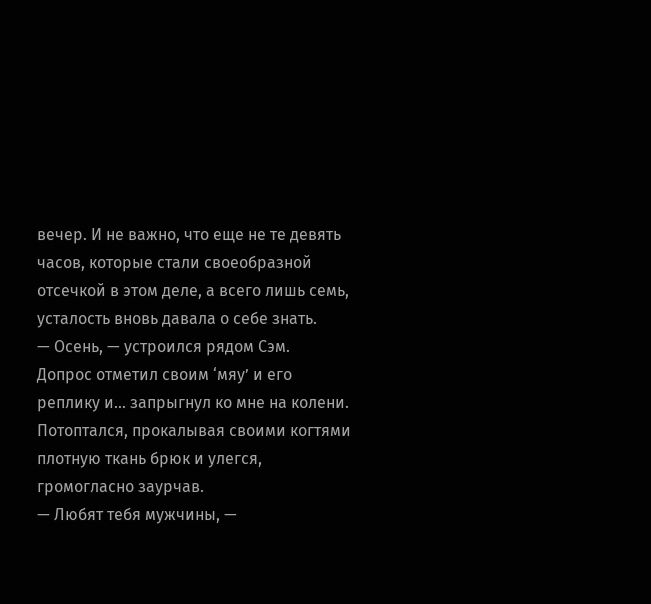вечер. И не важно, что еще не те девять часов, которые стали своеобразной отсечкой в этом деле, а всего лишь семь, усталость вновь давала о себе знать.
— Осень, — устроился рядом Сэм.
Допрос отметил своим ‘мяу’ и его реплику и… запрыгнул ко мне на колени. Потоптался, прокалывая своими когтями плотную ткань брюк и улегся, громогласно заурчав.
— Любят тебя мужчины, —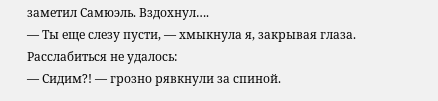заметил Самюэль. Вздохнул….
— Ты еще слезу пусти, — хмыкнула я, закрывая глаза.
Расслабиться не удалось:
— Сидим?! — грозно рявкнули за спиной.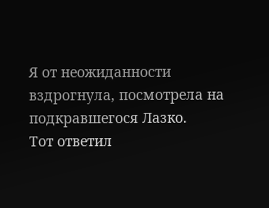Я от неожиданности вздрогнула, посмотрела на подкравшегося Лазко.
Тот ответил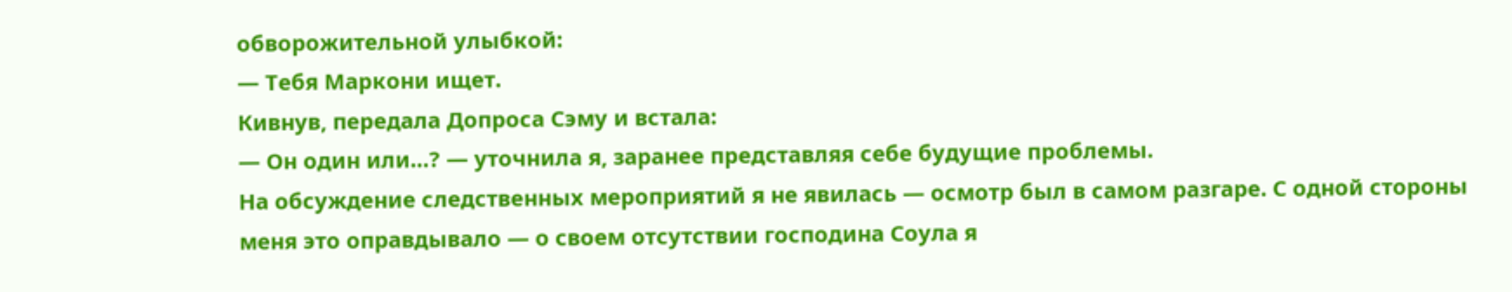обворожительной улыбкой:
— Тебя Маркони ищет.
Кивнув, передала Допроса Сэму и встала:
— Он один или…? — уточнила я, заранее представляя себе будущие проблемы.
На обсуждение следственных мероприятий я не явилась — осмотр был в самом разгаре. С одной стороны меня это оправдывало — о своем отсутствии господина Соула я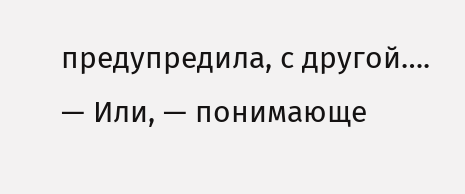предупредила, с другой….
— Или, — понимающе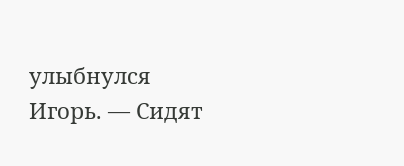улыбнулся Игорь. — Сидят